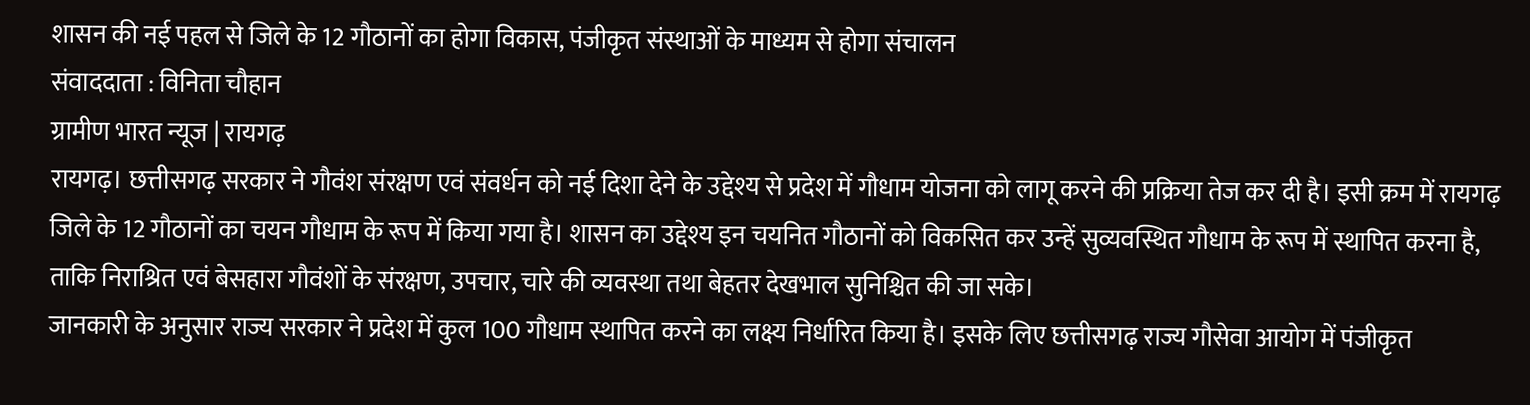शासन की नई पहल से जिले के 12 गौठानों का होगा विकास, पंजीकृत संस्थाओं के माध्यम से होगा संचालन
संवाददाता : विनिता चौहान
ग्रामीण भारत न्यूज | रायगढ़
रायगढ़। छत्तीसगढ़ सरकार ने गौवंश संरक्षण एवं संवर्धन को नई दिशा देने के उद्देश्य से प्रदेश में गौधाम योजना को लागू करने की प्रक्रिया तेज कर दी है। इसी क्रम में रायगढ़ जिले के 12 गौठानों का चयन गौधाम के रूप में किया गया है। शासन का उद्देश्य इन चयनित गौठानों को विकसित कर उन्हें सुव्यवस्थित गौधाम के रूप में स्थापित करना है, ताकि निराश्रित एवं बेसहारा गौवंशों के संरक्षण, उपचार, चारे की व्यवस्था तथा बेहतर देखभाल सुनिश्चित की जा सके।
जानकारी के अनुसार राज्य सरकार ने प्रदेश में कुल 100 गौधाम स्थापित करने का लक्ष्य निर्धारित किया है। इसके लिए छत्तीसगढ़ राज्य गौसेवा आयोग में पंजीकृत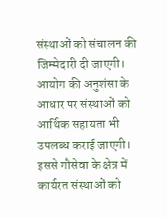संस्थाओं को संचालन की जिम्मेदारी दी जाएगी। आयोग की अनुशंसा के आधार पर संस्थाओं को आर्थिक सहायता भी उपलब्ध कराई जाएगी। इससे गौसेवा के क्षेत्र में कार्यरत संस्थाओं को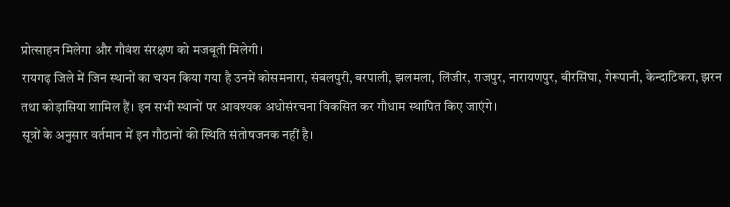प्रोत्साहन मिलेगा और गौवंश संरक्षण को मजबूती मिलेगी।
रायगढ़ जिले में जिन स्थानों का चयन किया गया है उनमें कोसमनारा, संबलपुरी, बरपाली, झलमला, लिंजीर, राजपुर, नारायणपुर, बीरसिंघा, गेरूपानी, केन्दाटिकरा, झरन तथा कोड़ासिया शामिल हैं। इन सभी स्थानों पर आवश्यक अधोसंरचना विकसित कर गौधाम स्थापित किए जाएंगे।
सूत्रों के अनुसार वर्तमान में इन गौठानों की स्थिति संतोषजनक नहीं है।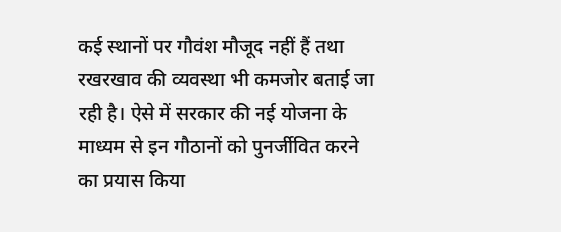कई स्थानों पर गौवंश मौजूद नहीं हैं तथा रखरखाव की व्यवस्था भी कमजोर बताई जा रही है। ऐसे में सरकार की नई योजना के माध्यम से इन गौठानों को पुनर्जीवित करने का प्रयास किया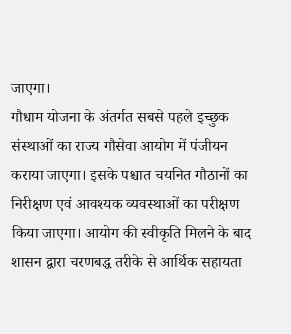जाएगा।
गौधाम योजना के अंतर्गत सबसे पहले इच्छुक संस्थाओं का राज्य गौसेवा आयोग में पंजीयन कराया जाएगा। इसके पश्चात चयनित गौठानों का निरीक्षण एवं आवश्यक व्यवस्थाओं का परीक्षण किया जाएगा। आयोग की स्वीकृति मिलने के बाद शासन द्वारा चरणबद्ध तरीके से आर्थिक सहायता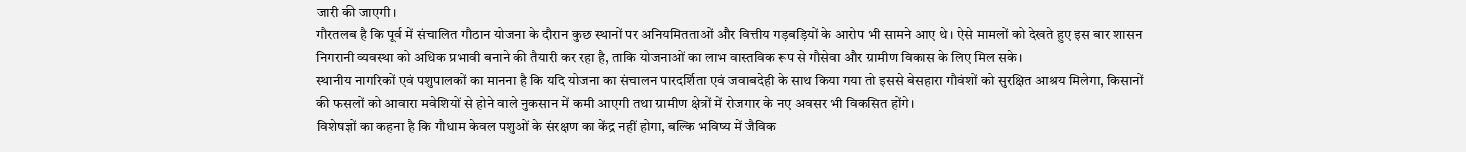जारी की जाएगी।
गौरतलब है कि पूर्व में संचालित गौठान योजना के दौरान कुछ स्थानों पर अनियमितताओं और वित्तीय गड़बड़ियों के आरोप भी सामने आए थे। ऐसे मामलों को देखते हुए इस बार शासन निगरानी व्यवस्था को अधिक प्रभावी बनाने की तैयारी कर रहा है, ताकि योजनाओं का लाभ वास्तविक रूप से गौसेवा और ग्रामीण विकास के लिए मिल सके।
स्थानीय नागरिकों एवं पशुपालकों का मानना है कि यदि योजना का संचालन पारदर्शिता एवं जवाबदेही के साथ किया गया तो इससे बेसहारा गौवंशों को सुरक्षित आश्रय मिलेगा, किसानों की फसलों को आवारा मवेशियों से होने वाले नुकसान में कमी आएगी तथा ग्रामीण क्षेत्रों में रोजगार के नए अवसर भी विकसित होंगे।
विशेषज्ञों का कहना है कि गौधाम केवल पशुओं के संरक्षण का केंद्र नहीं होगा, बल्कि भविष्य में जैविक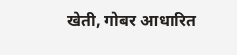खेती, गोबर आधारित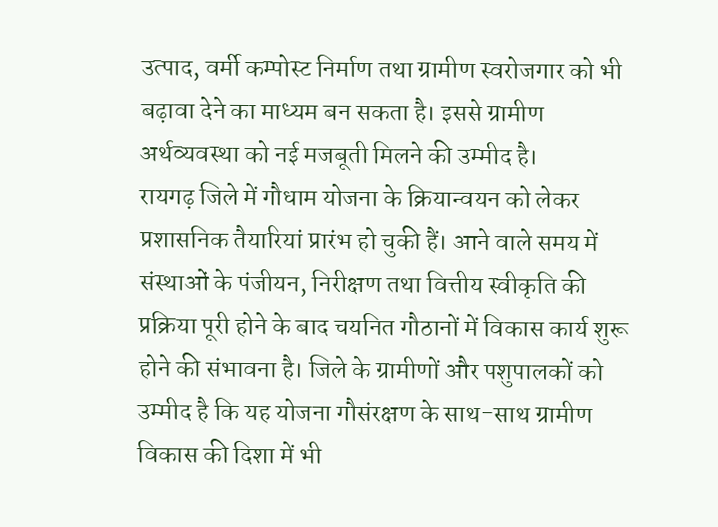उत्पाद, वर्मी कम्पोस्ट निर्माण तथा ग्रामीण स्वरोजगार को भी बढ़ावा देने का माध्यम बन सकता है। इससे ग्रामीण अर्थव्यवस्था को नई मजबूती मिलने की उम्मीद है।
रायगढ़ जिले में गौधाम योजना के क्रियान्वयन को लेकर प्रशासनिक तैयारियां प्रारंभ हो चुकी हैं। आने वाले समय में संस्थाओं के पंजीयन, निरीक्षण तथा वित्तीय स्वीकृति की प्रक्रिया पूरी होने के बाद चयनित गौठानों में विकास कार्य शुरू होने की संभावना है। जिले के ग्रामीणों और पशुपालकों को उम्मीद है कि यह योजना गौसंरक्षण के साथ-साथ ग्रामीण विकास की दिशा में भी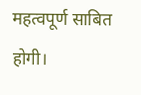महत्वपूर्ण साबित होगी।